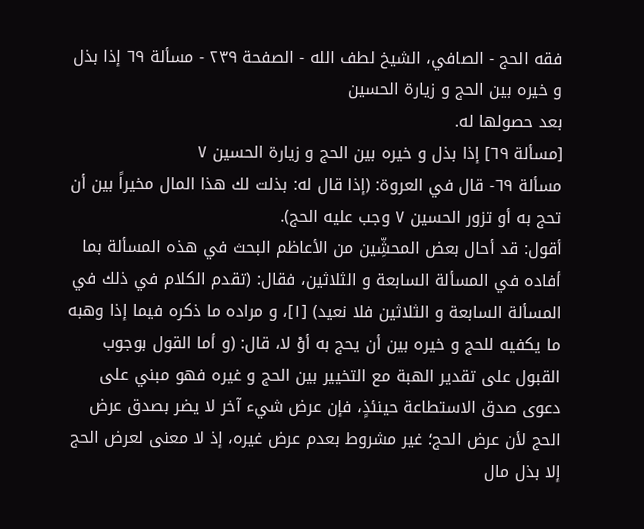فقه الحج - الصافي، الشيخ لطف الله - الصفحة ٢٣٩ - مسألة ٦٩ إذا بذل و خيره بين الحج و زيارة الحسين
بعد حصولها له.
[مسألة ٦٩] إذا بذل و خيره بين الحج و زيارة الحسين ٧
مسألة ٦٩- قال في العروة: (إذا قال له: بذلت لك هذا المال مخيراً بين أن تحج به أو تزور الحسين ٧ وجب عليه الحج).
أقول: قد أحال بعض المحشِّين من الأعاظم البحث في هذه المسألة بما أفاده في المسألة السابعة و الثلاثين، فقال: (تقدم الكلام في ذلك في المسألة السابعة و الثلاثين فلا نعيد) [١]، و مراده ما ذكره فيما إذا وهبه ما يكفيه للحج و خيره بين أن يحج به أوْ لا، قال: (و أما القول بوجوب القبول على تقدير الهبة مع التخيير بين الحج و غيره فهو مبني على دعوى صدق الاستطاعة حينئذٍ، فإن عرض شيء آخر لا يضر بصدق عرض الحج لأن عرض الحج؛ غير مشروط بعدم عرض غيره، إذ لا معنى لعرض الحج إلا بذل مال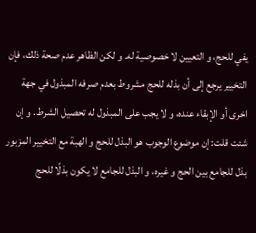يفي للحج، و التعيين لا خصوصية له. و لكن الظاهر عدم صحة ذلك، فإن التخيير يرجع إلى أن بذله للحج مشروط بعدم صرفه المبذول في جهة اخرى أو الإبقاء عنده، و لا يجب على المبذول له تحصيل الشرط. و إن شئت قلت: إن موضوع الوجوب هو البذل للحج و الهبة مع التخيير المزبور بذل للجامع بين الحج و غيره، و البذل للجامع لا يكون بذلًا للحج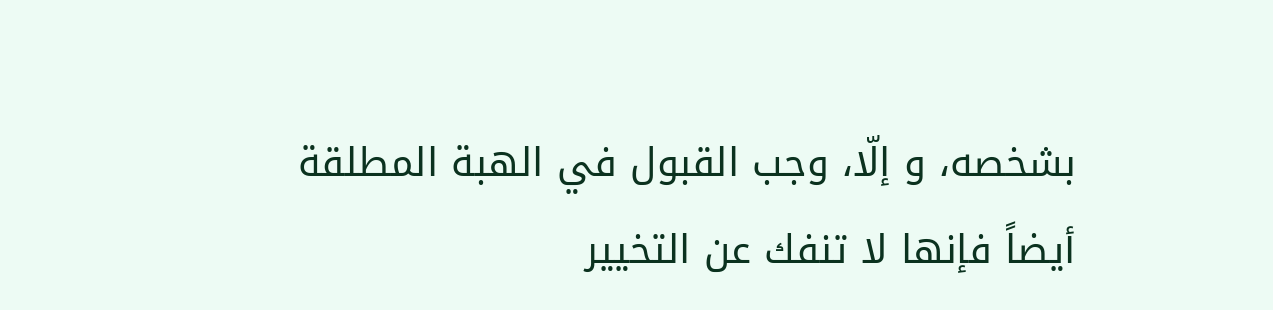بشخصه، و إلّا، وجب القبول في الهبة المطلقة أيضاً فإنها لا تنفك عن التخيير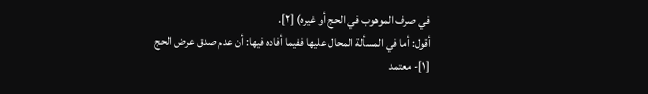في صرف الموهوب في الحج أو غيره) [٢].
أقول: أما في المسألة المحال عليها ففيما أفاده فيها: أن عدم صدق عرض الحج
[١]- معتمد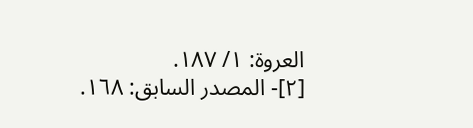العروة: ١/ ١٨٧.
[٢]- المصدر السابق: ١٦٨.